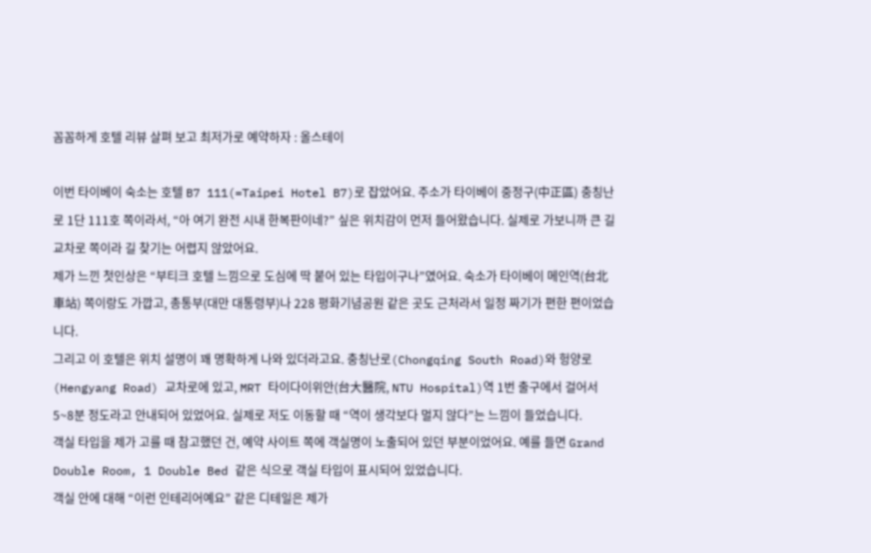꼼꼼하게 호텔 리뷰 살펴 보고 최저가로 예약하자 : 올스테이

이번 타이베이 숙소는 호텔 B7 111(=Taipei Hotel B7)로 잡았어요. 주소가 타이베이 중정구(中正區) 충칭난로 1단 111호 쪽이라서, “아 여기 완전 시내 한복판이네?” 싶은 위치감이 먼저 들어왔습니다. 실제로 가보니까 큰 길 교차로 쪽이라 길 찾기는 어렵지 않았어요.
제가 느낀 첫인상은 “부티크 호텔 느낌으로 도심에 딱 붙어 있는 타입이구나”였어요. 숙소가 타이베이 메인역(台北車站) 쪽이랑도 가깝고, 총통부(대만 대통령부)나 228 평화기념공원 같은 곳도 근처라서 일정 짜기가 편한 편이었습니다.
그리고 이 호텔은 위치 설명이 꽤 명확하게 나와 있더라고요. 충칭난로(Chongqing South Road)와 헝양로(Hengyang Road) 교차로에 있고, MRT 타이다이위안(台大醫院, NTU Hospital)역 1번 출구에서 걸어서 5~8분 정도라고 안내되어 있었어요. 실제로 저도 이동할 때 “역이 생각보다 멀지 않다”는 느낌이 들었습니다.
객실 타입을 제가 고를 때 참고했던 건, 예약 사이트 쪽에 객실명이 노출되어 있던 부분이었어요. 예를 들면 Grand Double Room, 1 Double Bed 같은 식으로 객실 타입이 표시되어 있었습니다.
객실 안에 대해 “이런 인테리어예요” 같은 디테일은 제가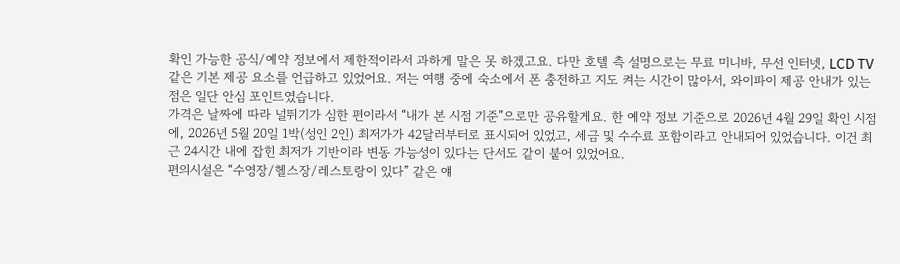확인 가능한 공식/예약 정보에서 제한적이라서 과하게 말은 못 하겠고요. 다만 호텔 측 설명으로는 무료 미니바, 무선 인터넷, LCD TV 같은 기본 제공 요소를 언급하고 있었어요. 저는 여행 중에 숙소에서 폰 충전하고 지도 켜는 시간이 많아서, 와이파이 제공 안내가 있는 점은 일단 안심 포인트였습니다.
가격은 날짜에 따라 널뛰기가 심한 편이라서 “내가 본 시점 기준”으로만 공유할게요. 한 예약 정보 기준으로 2026년 4월 29일 확인 시점에, 2026년 5월 20일 1박(성인 2인) 최저가가 42달러부터로 표시되어 있었고, 세금 및 수수료 포함이라고 안내되어 있었습니다. 이건 최근 24시간 내에 잡힌 최저가 기반이라 변동 가능성이 있다는 단서도 같이 붙어 있었어요.
편의시설은 “수영장/헬스장/레스토랑이 있다” 같은 얘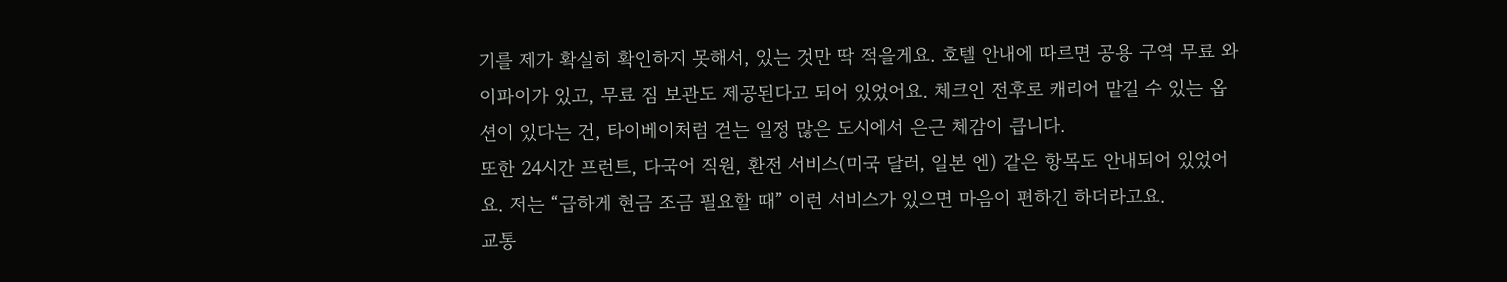기를 제가 확실히 확인하지 못해서, 있는 것만 딱 적을게요. 호텔 안내에 따르면 공용 구역 무료 와이파이가 있고, 무료 짐 보관도 제공된다고 되어 있었어요. 체크인 전후로 캐리어 맡길 수 있는 옵션이 있다는 건, 타이베이처럼 걷는 일정 많은 도시에서 은근 체감이 큽니다.
또한 24시간 프런트, 다국어 직원, 환전 서비스(미국 달러, 일본 엔) 같은 항목도 안내되어 있었어요. 저는 “급하게 현금 조금 필요할 때” 이런 서비스가 있으면 마음이 편하긴 하더라고요.
교통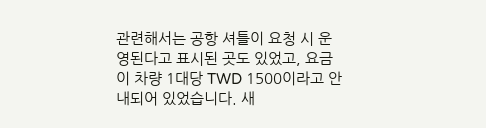관련해서는 공항 셔틀이 요청 시 운영된다고 표시된 곳도 있었고, 요금이 차량 1대당 TWD 1500이라고 안내되어 있었습니다. 새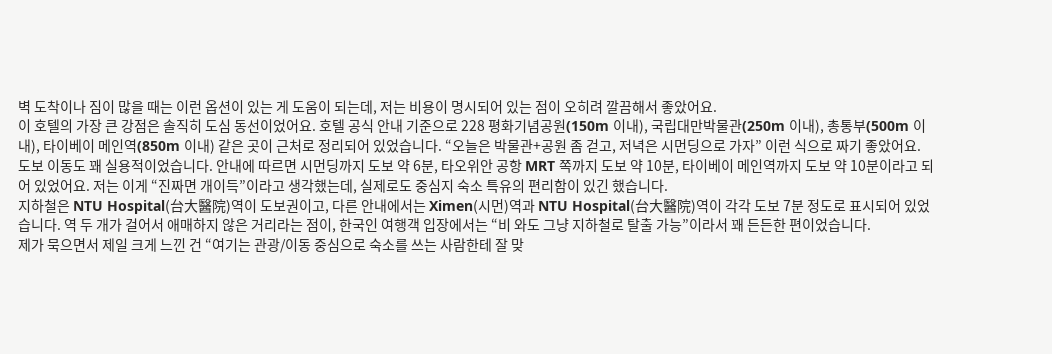벽 도착이나 짐이 많을 때는 이런 옵션이 있는 게 도움이 되는데, 저는 비용이 명시되어 있는 점이 오히려 깔끔해서 좋았어요.
이 호텔의 가장 큰 강점은 솔직히 도심 동선이었어요. 호텔 공식 안내 기준으로 228 평화기념공원(150m 이내), 국립대만박물관(250m 이내), 총통부(500m 이내), 타이베이 메인역(850m 이내) 같은 곳이 근처로 정리되어 있었습니다. “오늘은 박물관+공원 좀 걷고, 저녁은 시먼딩으로 가자” 이런 식으로 짜기 좋았어요.
도보 이동도 꽤 실용적이었습니다. 안내에 따르면 시먼딩까지 도보 약 6분, 타오위안 공항 MRT 쪽까지 도보 약 10분, 타이베이 메인역까지 도보 약 10분이라고 되어 있었어요. 저는 이게 “진짜면 개이득”이라고 생각했는데, 실제로도 중심지 숙소 특유의 편리함이 있긴 했습니다.
지하철은 NTU Hospital(台大醫院)역이 도보권이고, 다른 안내에서는 Ximen(시먼)역과 NTU Hospital(台大醫院)역이 각각 도보 7분 정도로 표시되어 있었습니다. 역 두 개가 걸어서 애매하지 않은 거리라는 점이, 한국인 여행객 입장에서는 “비 와도 그냥 지하철로 탈출 가능”이라서 꽤 든든한 편이었습니다.
제가 묵으면서 제일 크게 느낀 건 “여기는 관광/이동 중심으로 숙소를 쓰는 사람한테 잘 맞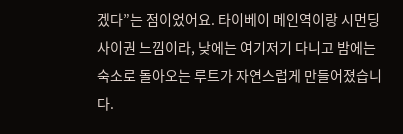겠다”는 점이었어요. 타이베이 메인역이랑 시먼딩 사이권 느낌이라, 낮에는 여기저기 다니고 밤에는 숙소로 돌아오는 루트가 자연스럽게 만들어졌습니다.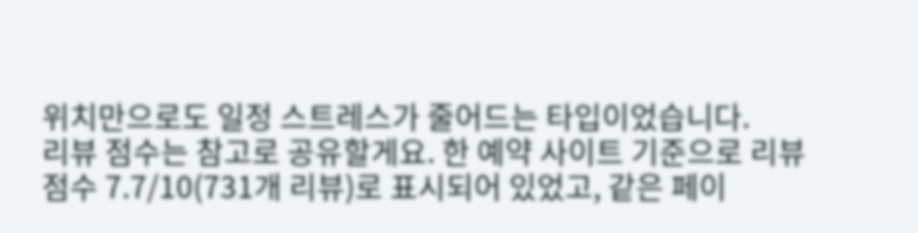위치만으로도 일정 스트레스가 줄어드는 타입이었습니다.
리뷰 점수는 참고로 공유할게요. 한 예약 사이트 기준으로 리뷰 점수 7.7/10(731개 리뷰)로 표시되어 있었고, 같은 페이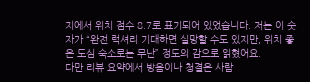지에서 위치 점수 8.7로 표기되어 있었습니다. 저는 이 숫자가 “완전 럭셔리 기대하면 실망할 수도 있지만, 위치 좋은 도심 숙소로는 무난” 정도의 감으로 읽혔어요.
다만 리뷰 요약에서 방음이나 청결은 사람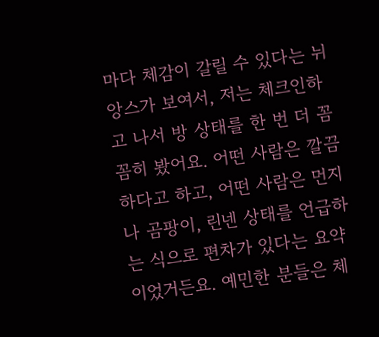마다 체감이 갈릴 수 있다는 뉘앙스가 보여서, 저는 체크인하고 나서 방 상태를 한 번 더 꼼꼼히 봤어요. 어떤 사람은 깔끔하다고 하고, 어떤 사람은 먼지나 곰팡이, 린넨 상태를 언급하는 식으로 편차가 있다는 요약이었거든요. 예민한 분들은 체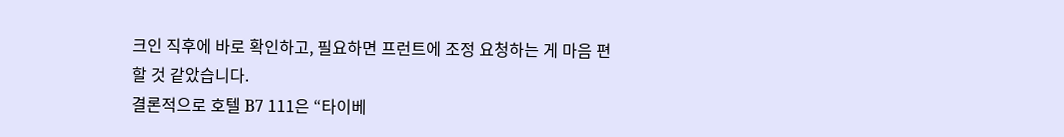크인 직후에 바로 확인하고, 필요하면 프런트에 조정 요청하는 게 마음 편할 것 같았습니다.
결론적으로 호텔 B7 111은 “타이베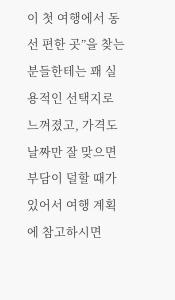이 첫 여행에서 동선 편한 곳”을 찾는 분들한테는 꽤 실용적인 선택지로 느껴졌고, 가격도 날짜만 잘 맞으면 부담이 덜할 때가 있어서 여행 계획에 참고하시면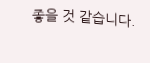좋을 것 같습니다.